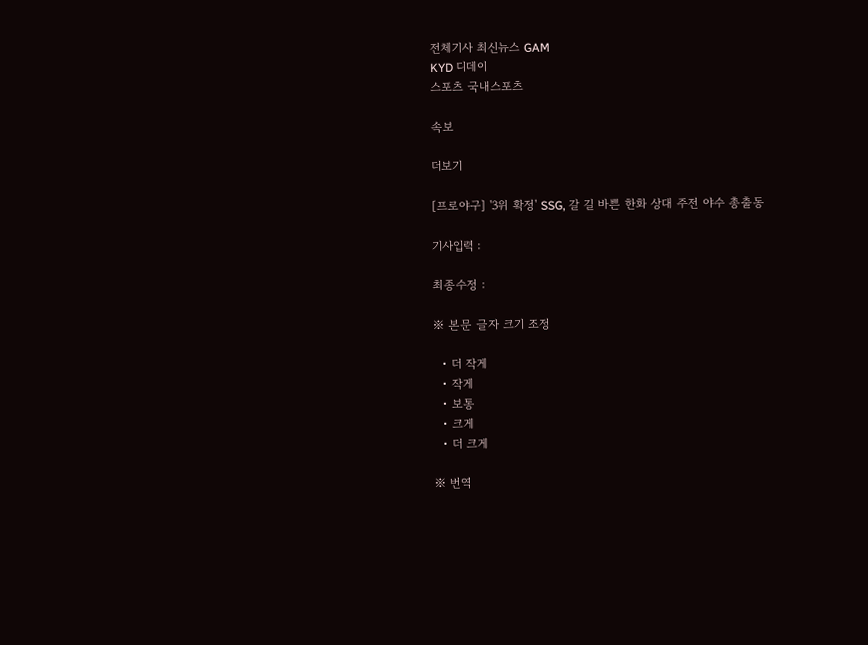전체기사 최신뉴스 GAM
KYD 디데이
스포츠 국내스포츠

속보

더보기

[프로야구] '3위 확정' SSG, 갈 길 바쁜 한화 상대 주전 야수 총출동

기사입력 :

최종수정 :

※ 본문 글자 크기 조정

  • 더 작게
  • 작게
  • 보통
  • 크게
  • 더 크게

※ 번역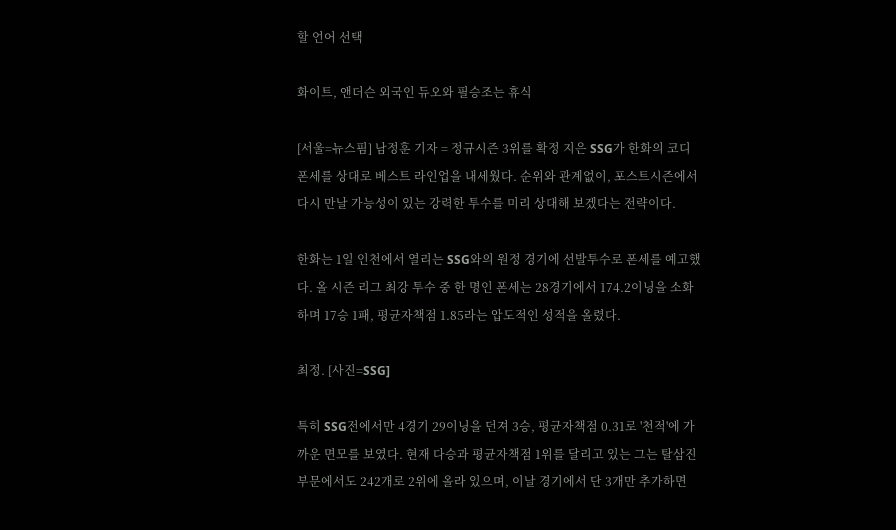할 언어 선택

화이트, 앤더슨 외국인 듀오와 필승조는 휴식

[서울=뉴스핌] 남정훈 기자 = 정규시즌 3위를 확정 지은 SSG가 한화의 코디 폰세를 상대로 베스트 라인업을 내세웠다. 순위와 관계없이, 포스트시즌에서 다시 만날 가능성이 있는 강력한 투수를 미리 상대해 보겠다는 전략이다.

한화는 1일 인천에서 열리는 SSG와의 원정 경기에 선발투수로 폰세를 예고했다. 올 시즌 리그 최강 투수 중 한 명인 폰세는 28경기에서 174.2이닝을 소화하며 17승 1패, 평균자책점 1.85라는 압도적인 성적을 올렸다.

최정. [사진=SSG]

특히 SSG전에서만 4경기 29이닝을 던져 3승, 평균자책점 0.31로 '천적'에 가까운 면모를 보였다. 현재 다승과 평균자책점 1위를 달리고 있는 그는 탈삼진 부문에서도 242개로 2위에 올라 있으며, 이날 경기에서 단 3개만 추가하면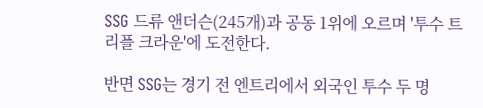SSG 드류 앤더슨(245개)과 공동 1위에 오르며 '투수 트리플 크라운'에 도전한다.

반면 SSG는 경기 전 엔트리에서 외국인 투수 두 명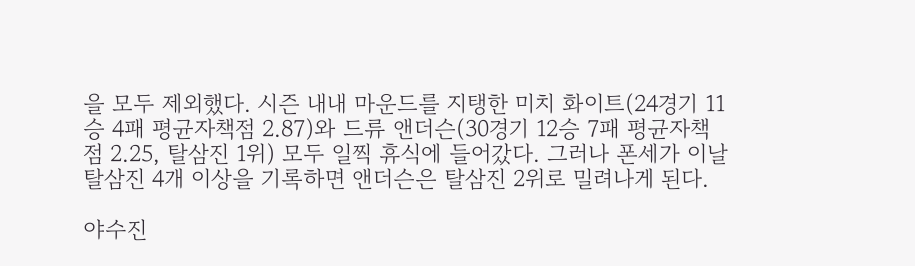을 모두 제외했다. 시즌 내내 마운드를 지탱한 미치 화이트(24경기 11승 4패 평균자책점 2.87)와 드류 앤더슨(30경기 12승 7패 평균자책점 2.25, 탈삼진 1위) 모두 일찍 휴식에 들어갔다. 그러나 폰세가 이날 탈삼진 4개 이상을 기록하면 앤더슨은 탈삼진 2위로 밀려나게 된다.

야수진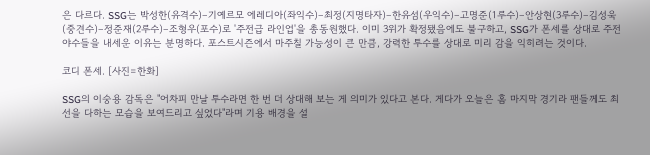은 다르다. SSG는 박성한(유격수)–기예르모 에레디아(좌익수)–최정(지명타자)–한유섬(우익수)–고명준(1루수)–안상현(3루수)–김성욱(중견수)–정준재(2루수)–조형우(포수)로 '주전급 라인업'을 총동원했다. 이미 3위가 확정됐음에도 불구하고, SSG가 폰세를 상대로 주전 야수들을 내세운 이유는 분명하다. 포스트시즌에서 마주칠 가능성이 큰 만큼, 강력한 투수를 상대로 미리 감을 익히려는 것이다.

코디 폰세. [사진=한화]

SSG의 이숭용 감독은 "어차피 만날 투수라면 한 번 더 상대해 보는 게 의미가 있다고 본다. 게다가 오늘은 홈 마지막 경기라 팬들께도 최선을 다하는 모습을 보여드리고 싶었다"라며 기용 배경을 설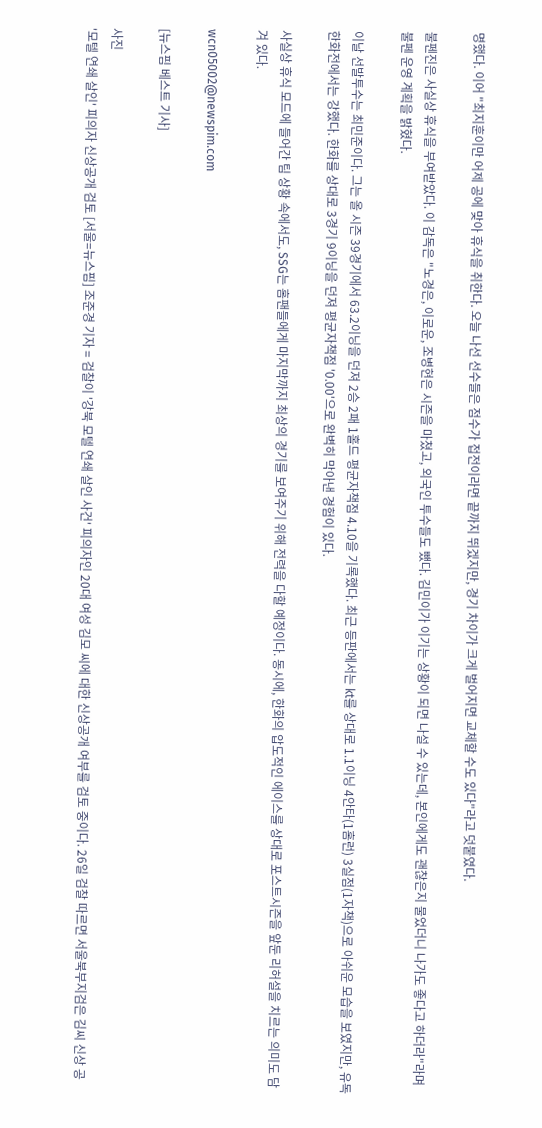명했다. 이어 "최지훈이만 어제 공에 맞아 휴식을 취한다. 오늘 나선 선수들은 점수가 접전이라면 끝까지 뛰겠지만, 경기 차이가 크게 벌어지면 교체할 수도 있다"라고 덧붙였다.

불펜진은 사실상 휴식을 부여받았다. 이 감독은 "노경은, 이로운, 조병현은 시즌을 마쳤고, 외국인 투수들도 뺐다. 김민이가 이기는 상황이 되면 나설 수 있는데, 본인에게도 괜찮은지 물었더니 나가도 좋다고 하더라"라며 불펜 운영 계획을 밝혔다.

이날 선발투수는 최민준이다. 그는 올 시즌 39경기에서 63.2이닝을 던져 2승 2패 1홀드 평균자책점 4.10을 기록했다. 최근 등판에서는 kt를 상대로 1.1이닝 4안타(1홈런) 3실점(1자책)으로 아쉬운 모습을 보였지만, 유독 한화전에서는 강했다. 한화를 상대로 3경기 9이닝을 던져 평균자책점 '0.00'으로 완벽히 막아낸 경험이 있다.

사실상 휴식 모드에 들어간 팀 상황 속에서도, SSG는 홈팬들에게 마지막까지 최상의 경기를 보여주기 위해 전력을 다할 예정이다. 동시에, 한화의 압도적인 에이스를 상대로 포스트시즌을 앞둔 리허설을 치르는 의미도 담겨 있다.

wcn05002@newspim.com

[뉴스핌 베스트 기사]

사진
'모텔 연쇄 살인' 피의자 신상공개 검토 [서울=뉴스핌] 조준경 기자 = 검찰이 '강북 모텔 연쇄 살인 사건' 피의자인 20대 여성 김모 씨에 대한 신상공개 여부를 검토 중이다. 26일 검찰 따르면 서울북부지검은 김씨 신상 공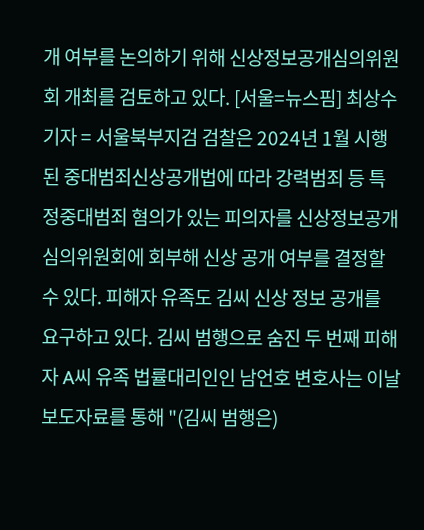개 여부를 논의하기 위해 신상정보공개심의위원회 개최를 검토하고 있다. [서울=뉴스핌] 최상수 기자 = 서울북부지검 검찰은 2024년 1월 시행된 중대범죄신상공개법에 따라 강력범죄 등 특정중대범죄 혐의가 있는 피의자를 신상정보공개심의위원회에 회부해 신상 공개 여부를 결정할 수 있다. 피해자 유족도 김씨 신상 정보 공개를 요구하고 있다. 김씨 범행으로 숨진 두 번째 피해자 A씨 유족 법률대리인인 남언호 변호사는 이날 보도자료를 통해 "(김씨 범행은)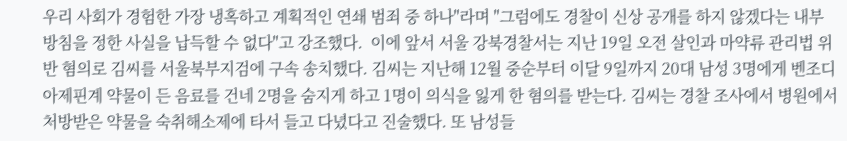우리 사회가 경험한 가장 냉혹하고 계획적인 연쇄 범죄 중 하나"라며 "그럼에도 경찰이 신상 공개를 하지 않겠다는 내부 방침을 정한 사실을 납득할 수 없다"고 강조했다.  이에 앞서 서울 강북경찰서는 지난 19일 오전 살인과 마약류 관리법 위반 혐의로 김씨를 서울북부지검에 구속 송치했다. 김씨는 지난해 12월 중순부터 이달 9일까지 20대 남성 3명에게 벤조디아제핀계 약물이 든 음료를 건네 2명을 숨지게 하고 1명이 의식을 잃게 한 혐의를 받는다. 김씨는 경찰 조사에서 병원에서 처방받은 약물을 숙취해소제에 타서 들고 다녔다고 진술했다. 또 남성들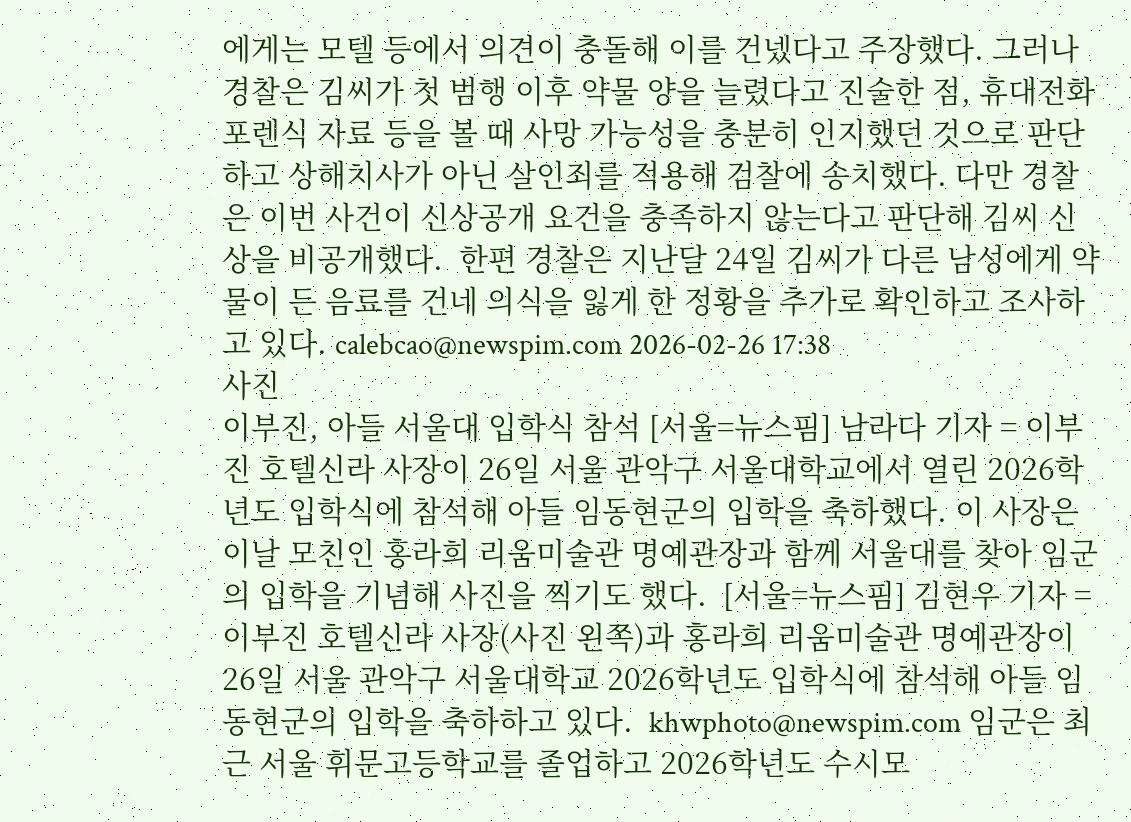에게는 모텔 등에서 의견이 충돌해 이를 건넸다고 주장했다. 그러나 경찰은 김씨가 첫 범행 이후 약물 양을 늘렸다고 진술한 점, 휴대전화 포렌식 자료 등을 볼 때 사망 가능성을 충분히 인지했던 것으로 판단하고 상해치사가 아닌 살인죄를 적용해 검찰에 송치했다. 다만 경찰은 이번 사건이 신상공개 요건을 충족하지 않는다고 판단해 김씨 신상을 비공개했다.  한편 경찰은 지난달 24일 김씨가 다른 남성에게 약물이 든 음료를 건네 의식을 잃게 한 정황을 추가로 확인하고 조사하고 있다. calebcao@newspim.com 2026-02-26 17:38
사진
이부진, 아들 서울대 입학식 참석 [서울=뉴스핌] 남라다 기자 = 이부진 호텔신라 사장이 26일 서울 관악구 서울대학교에서 열린 2026학년도 입학식에 참석해 아들 임동현군의 입학을 축하했다. 이 사장은 이날 모친인 홍라희 리움미술관 명예관장과 함께 서울대를 찾아 임군의 입학을 기념해 사진을 찍기도 했다.  [서울=뉴스핌] 김현우 기자 = 이부진 호텔신라 사장(사진 왼쪽)과 홍라희 리움미술관 명예관장이 26일 서울 관악구 서울대학교 2026학년도 입학식에 참석해 아들 임동현군의 입학을 축하하고 있다.  khwphoto@newspim.com 임군은 최근 서울 휘문고등학교를 졸업하고 2026학년도 수시모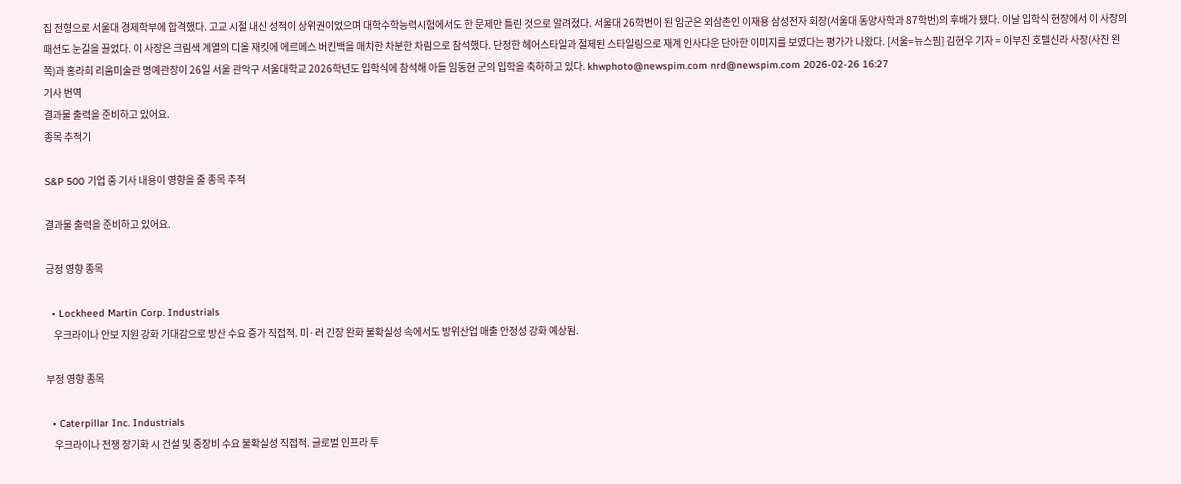집 전형으로 서울대 경제학부에 합격했다. 고교 시절 내신 성적이 상위권이었으며 대학수학능력시험에서도 한 문제만 틀린 것으로 알려졌다. 서울대 26학번이 된 임군은 외삼촌인 이재용 삼성전자 회장(서울대 동양사학과 87학번)의 후배가 됐다. 이날 입학식 현장에서 이 사장의 패션도 눈길을 끌었다. 이 사장은 크림색 계열의 디올 재킷에 에르메스 버킨백을 매치한 차분한 차림으로 참석했다. 단정한 헤어스타일과 절제된 스타일링으로 재계 인사다운 단아한 이미지를 보였다는 평가가 나왔다. [서울=뉴스핌] 김현우 기자 = 이부진 호텔신라 사장(사진 왼쪽)과 홍라희 리움미술관 명예관장이 26일 서울 관악구 서울대학교 2026학년도 입학식에 참석해 아들 임동현 군의 입학을 축하하고 있다. khwphoto@newspim.com nrd@newspim.com 2026-02-26 16:27
기사 번역
결과물 출력을 준비하고 있어요.
종목 추적기

S&P 500 기업 중 기사 내용이 영향을 줄 종목 추적

결과물 출력을 준비하고 있어요.

긍정 영향 종목

  • Lockheed Martin Corp. Industrials
    우크라이나 안보 지원 강화 기대감으로 방산 수요 증가 직접적. 미·러 긴장 완화 불확실성 속에서도 방위산업 매출 안정성 강화 예상됨.

부정 영향 종목

  • Caterpillar Inc. Industrials
    우크라이나 전쟁 장기화 시 건설 및 중장비 수요 불확실성 직접적. 글로벌 인프라 투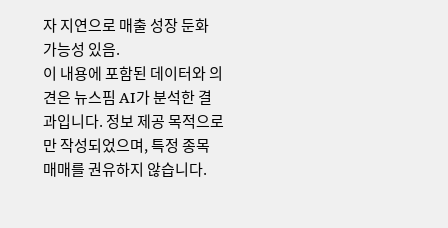자 지연으로 매출 성장 둔화 가능성 있음.
이 내용에 포함된 데이터와 의견은 뉴스핌 AI가 분석한 결과입니다. 정보 제공 목적으로만 작성되었으며, 특정 종목 매매를 권유하지 않습니다.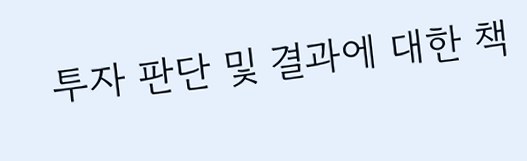투자 판단 및 결과에 대한 책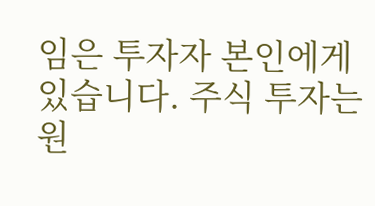임은 투자자 본인에게 있습니다. 주식 투자는 원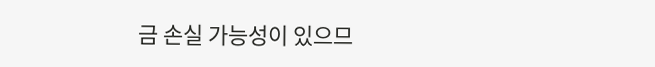금 손실 가능성이 있으므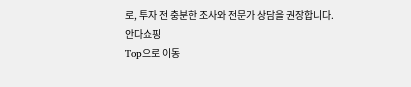로, 투자 전 충분한 조사와 전문가 상담을 권장합니다.
안다쇼핑
Top으로 이동